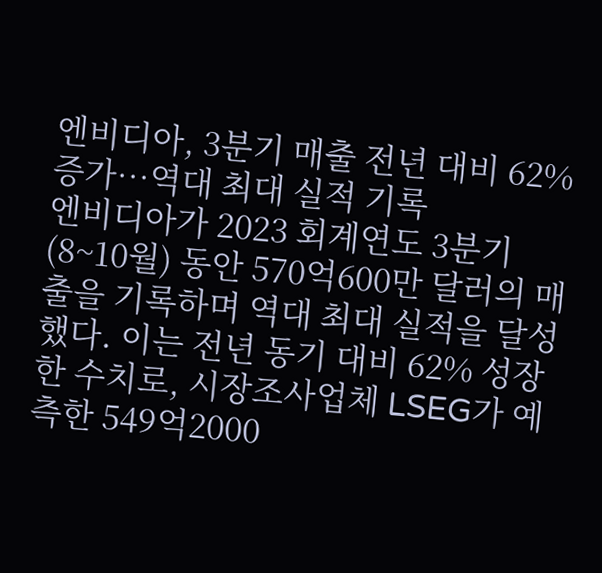엔비디아, 3분기 매출 전년 대비 62% 증가…역대 최대 실적 기록
엔비디아가 2023 회계연도 3분기(8~10월) 동안 570억600만 달러의 매출을 기록하며 역대 최대 실적을 달성했다. 이는 전년 동기 대비 62% 성장한 수치로, 시장조사업체 LSEG가 예측한 549억2000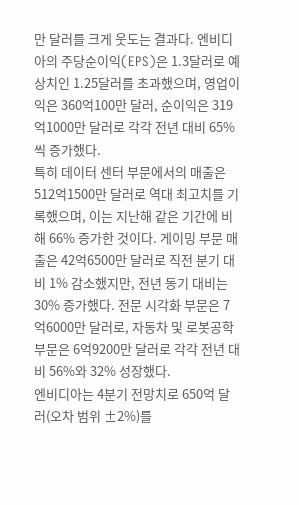만 달러를 크게 웃도는 결과다. 엔비디아의 주당순이익(EPS)은 1.3달러로 예상치인 1.25달러를 초과했으며, 영업이익은 360억100만 달러, 순이익은 319억1000만 달러로 각각 전년 대비 65%씩 증가했다.
특히 데이터 센터 부문에서의 매출은 512억1500만 달러로 역대 최고치를 기록했으며, 이는 지난해 같은 기간에 비해 66% 증가한 것이다. 게이밍 부문 매출은 42억6500만 달러로 직전 분기 대비 1% 감소했지만, 전년 동기 대비는 30% 증가했다. 전문 시각화 부문은 7억6000만 달러로, 자동차 및 로봇공학 부문은 6억9200만 달러로 각각 전년 대비 56%와 32% 성장했다.
엔비디아는 4분기 전망치로 650억 달러(오차 범위 ±2%)를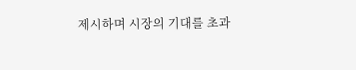제시하며 시장의 기대를 초과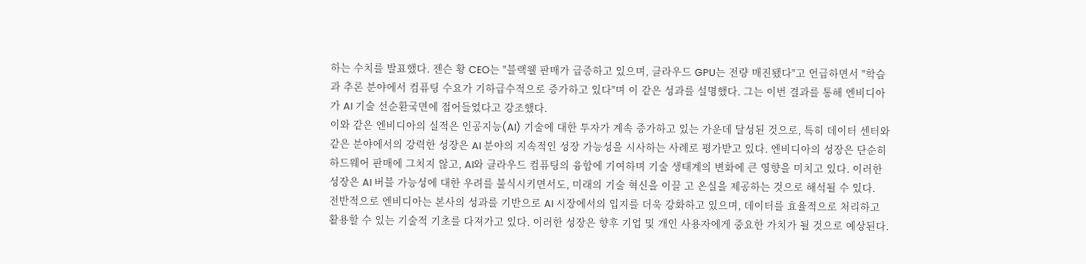하는 수치를 발표했다. 젠슨 황 CEO는 "블랙웰 판매가 급증하고 있으며, 클라우드 GPU는 전량 매진됐다"고 언급하면서 "학습과 추론 분야에서 컴퓨팅 수요가 기하급수적으로 증가하고 있다"며 이 같은 성과를 설명했다. 그는 이번 결과를 통해 엔비디아가 AI 기술 선순환국면에 접어들었다고 강조했다.
이와 같은 엔비디아의 실적은 인공지능(AI) 기술에 대한 투자가 계속 증가하고 있는 가운데 달성된 것으로, 특히 데이터 센터와 같은 분야에서의 강력한 성장은 AI 분야의 지속적인 성장 가능성을 시사하는 사례로 평가받고 있다. 엔비디아의 성장은 단순히 하드웨어 판매에 그치지 않고, AI와 클라우드 컴퓨팅의 융합에 기여하며 기술 생태계의 변화에 큰 영향을 미치고 있다. 이러한 성장은 AI 버블 가능성에 대한 우려를 불식시키면서도, 미래의 기술 혁신을 이끌 고 온실을 제공하는 것으로 해석될 수 있다.
전반적으로 엔비디아는 본사의 성과를 기반으로 AI 시장에서의 입지를 더욱 강화하고 있으며, 데이터를 효율적으로 처리하고 활용할 수 있는 기술적 기초를 다져가고 있다. 이러한 성장은 향후 기업 및 개인 사용자에게 중요한 가치가 될 것으로 예상된다.